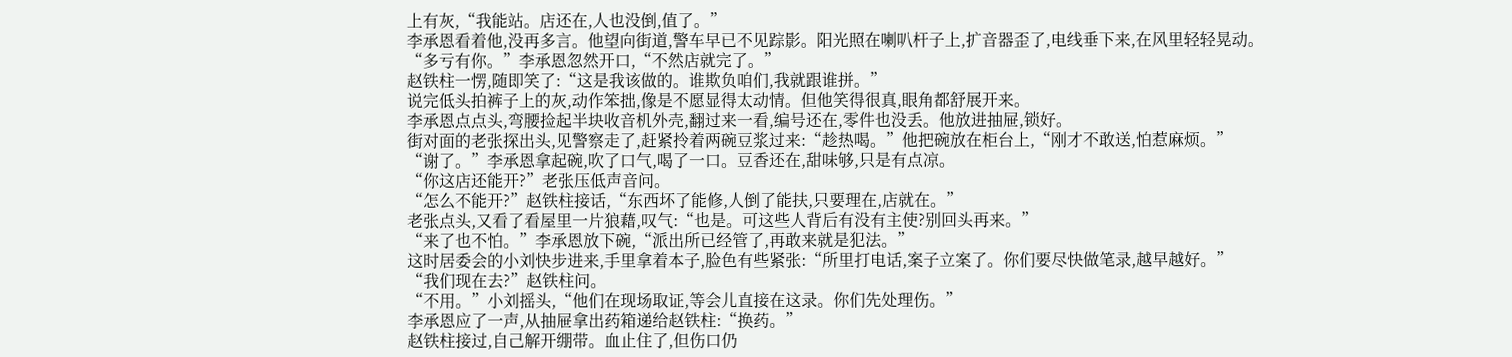上有灰,“我能站。店还在,人也没倒,值了。”
李承恩看着他,没再多言。他望向街道,警车早已不见踪影。阳光照在喇叭杆子上,扩音器歪了,电线垂下来,在风里轻轻晃动。
“多亏有你。”李承恩忽然开口,“不然店就完了。”
赵铁柱一愣,随即笑了:“这是我该做的。谁欺负咱们,我就跟谁拼。”
说完低头拍裤子上的灰,动作笨拙,像是不愿显得太动情。但他笑得很真,眼角都舒展开来。
李承恩点点头,弯腰捡起半块收音机外壳,翻过来一看,编号还在,零件也没丢。他放进抽屉,锁好。
街对面的老张探出头,见警察走了,赶紧拎着两碗豆浆过来:“趁热喝。”他把碗放在柜台上,“刚才不敢送,怕惹麻烦。”
“谢了。”李承恩拿起碗,吹了口气,喝了一口。豆香还在,甜味够,只是有点凉。
“你这店还能开?”老张压低声音问。
“怎么不能开?”赵铁柱接话,“东西坏了能修,人倒了能扶,只要理在,店就在。”
老张点头,又看了看屋里一片狼藉,叹气:“也是。可这些人背后有没有主使?别回头再来。”
“来了也不怕。”李承恩放下碗,“派出所已经管了,再敢来就是犯法。”
这时居委会的小刘快步进来,手里拿着本子,脸色有些紧张:“所里打电话,案子立案了。你们要尽快做笔录,越早越好。”
“我们现在去?”赵铁柱问。
“不用。”小刘摇头,“他们在现场取证,等会儿直接在这录。你们先处理伤。”
李承恩应了一声,从抽屉拿出药箱递给赵铁柱:“换药。”
赵铁柱接过,自己解开绷带。血止住了,但伤口仍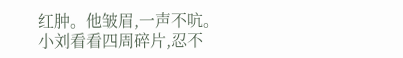红肿。他皱眉,一声不吭。
小刘看看四周碎片,忍不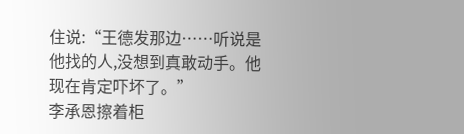住说:“王德发那边……听说是他找的人,没想到真敢动手。他现在肯定吓坏了。”
李承恩擦着柜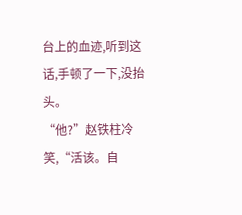台上的血迹,听到这话,手顿了一下,没抬头。
“他?”赵铁柱冷笑,“活该。自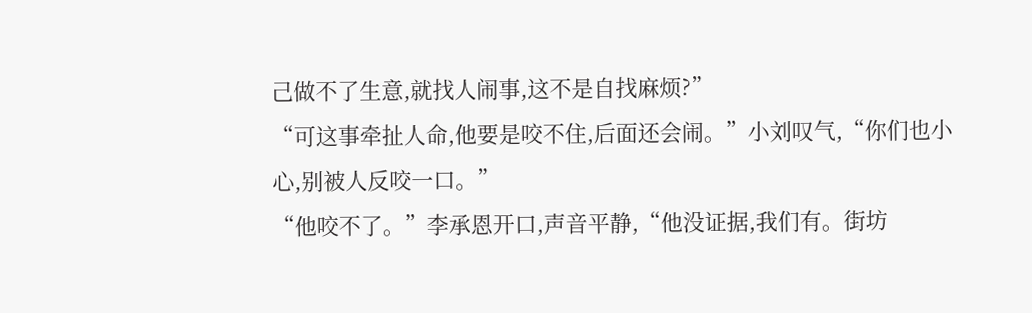己做不了生意,就找人闹事,这不是自找麻烦?”
“可这事牵扯人命,他要是咬不住,后面还会闹。”小刘叹气,“你们也小心,别被人反咬一口。”
“他咬不了。”李承恩开口,声音平静,“他没证据,我们有。街坊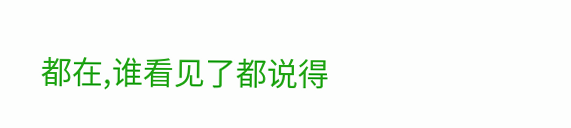都在,谁看见了都说得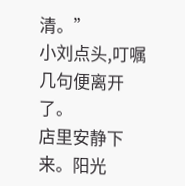清。”
小刘点头,叮嘱几句便离开了。
店里安静下来。阳光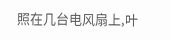照在几台电风扇上,叶